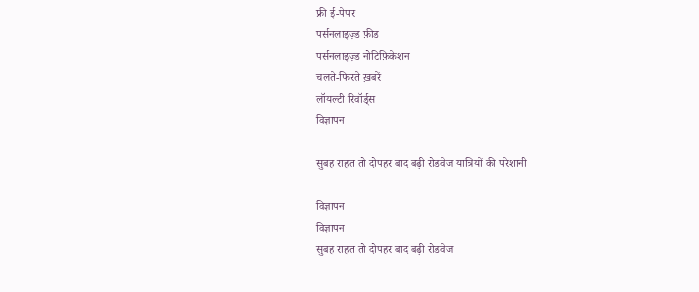फ्री ई-पेपर
पर्सनलाइज़्ड फ़ीड
पर्सनलाइज़्ड नोटिफ़िकेशन
चलते-फिरते ख़बरें
लॉयल्टी रिवॉर्ड्स
विज्ञापन

सुबह राहत तो दोपहर बाद बढ़ी रोडवेज यात्रियों की परेशानी

विज्ञापन
विज्ञापन
सुबह राहत तो दोपहर बाद बढ़ी रोडवेज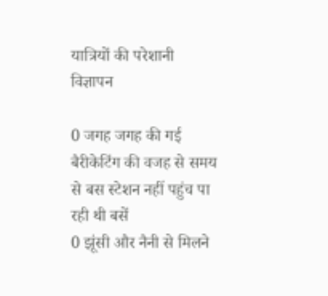यात्रियों की परेशानी
विज्ञापन

0 जगह जगह की गई बैरीकेटिंग की वजह से समय से बस स्टेशन नहीं पहुंच पा रही थी बसें
0 झूंसी और नैनी से मिलने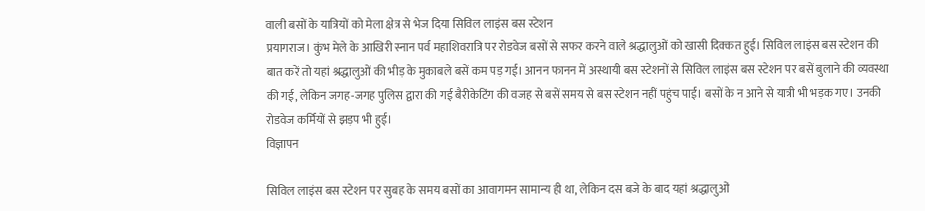वाली बसों के यात्रियों को मेला क्षेत्र से भेज दिया सिविल लाइंस बस स्टेशन
प्रयागराज। कुंभ मेले के आखिरी स्नान पर्व महाशिवरात्रि पर रोडवेज बसों से सफर करने वाले श्रद्धालुओं को खासी दिक्कत हुई। सिविल लाइंस बस स्टेशन की बात करें तो यहां श्रद्धालुओं की भीड़ के मुकाबले बसें कम पड़ गई। आनन फानन में अस्थायी बस स्टेशनों से सिविल लाइंस बस स्टेशन पर बसें बुलाने की व्यवस्था की गई, लेकिन जगह-जगह पुलिस द्वारा की गई बैरीकेटिंग की वजह से बसें समय से बस स्टेशन नहीं पहुंच पाई। बसों के न आने से यात्री भी भड़क गए। उनकी रोडवेज कर्मियों से झड़प भी हुई।
विज्ञापन

सिविल लाइंस बस स्टेशन पर सुबह के समय बसों का आवागमन सामान्य ही था, लेकिन दस बजे के बाद यहां श्रद्धालुओं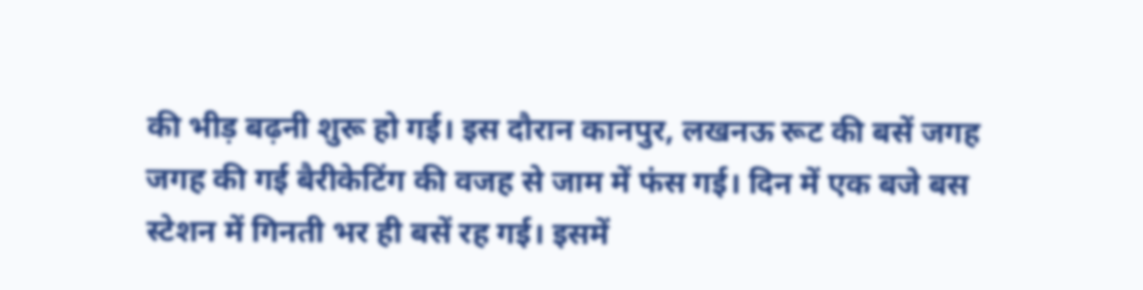की भीड़ बढ़नी शुरू हो गई। इस दौरान कानपुर, लखनऊ रूट की बसें जगह जगह की गई बैरीकेटिंग की वजह से जाम में फंस गई। दिन में एक बजे बस स्टेशन में गिनती भर ही बसें रह गई। इसमें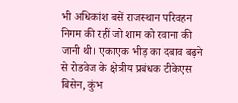भी अधिकांश बसें राजस्थान परिवहन निगम की रहीं जो शाम को रवाना की जानी थी। एकाएक भीड़ का दबाव बढ़ने से रोडवेज के क्षेत्रीय प्रबंधक टीकेएस बिसेन, कुंभ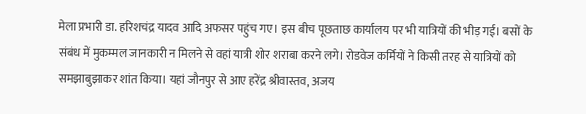मेला प्रभारी डा. हरिशचंद्र यादव आदि अफसर पहुंच गए। इस बीच पूछताछ कार्यालय पर भी यात्रियों की भीड़ गई। बसों के संबंध में मुकम्मल जानकारी न मिलने से वहां यात्री शोर शराबा करने लगे। रोडवेज कर्मियों ने किसी तरह से यात्रियों को समझाबुझाकर शांत किया। यहां जौनपुर से आए हरेंद्र श्रीवास्तव, अजय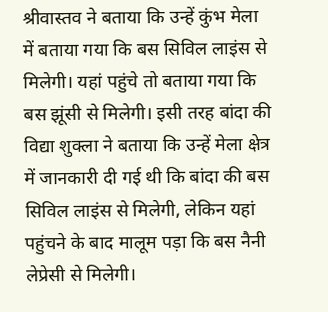श्रीवास्तव ने बताया कि उन्हें कुंभ मेला में बताया गया कि बस सिविल लाइंस से मिलेगी। यहां पहुंचे तो बताया गया कि बस झूंसी से मिलेगी। इसी तरह बांदा की विद्या शुक्ला ने बताया कि उन्हें मेला क्षेत्र में जानकारी दी गई थी कि बांदा की बस सिविल लाइंस से मिलेगी, लेकिन यहां पहुंचने के बाद मालूम पड़ा कि बस नैनी लेप्रेसी से मिलेगी।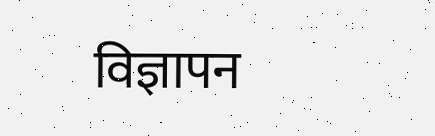विज्ञापन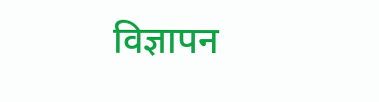विज्ञापन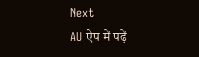Next
AU ऐप में पढ़ें